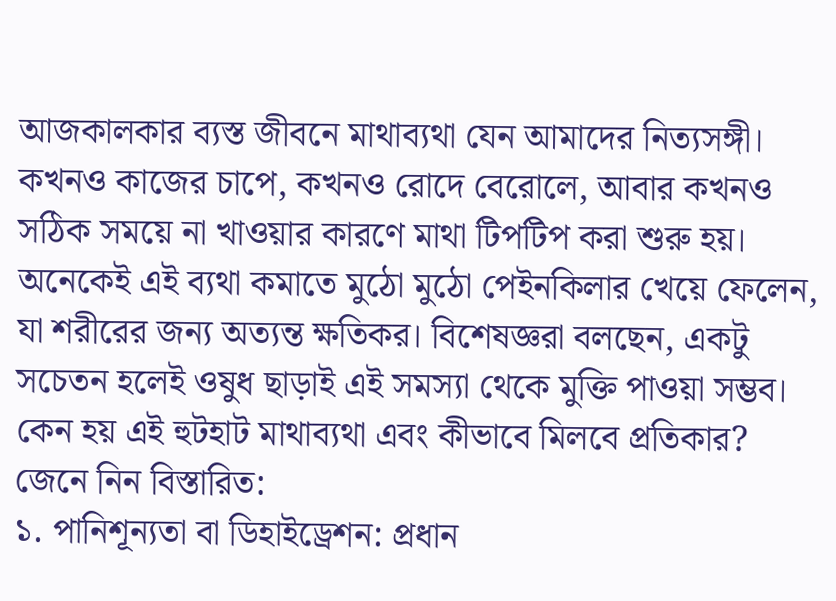আজকালকার ব্যস্ত জীবনে মাথাব্যথা যেন আমাদের নিত্যসঙ্গী। কখনও কাজের চাপে, কখনও রোদে বেরোলে, আবার কখনও সঠিক সময়ে না খাওয়ার কারণে মাথা টিপটিপ করা শুরু হয়। অনেকেই এই ব্যথা কমাতে মুঠো মুঠো পেইনকিলার খেয়ে ফেলেন, যা শরীরের জন্য অত্যন্ত ক্ষতিকর। বিশেষজ্ঞরা বলছেন, একটু সচেতন হলেই ওষুধ ছাড়াই এই সমস্যা থেকে মুক্তি পাওয়া সম্ভব।
কেন হয় এই হুটহাট মাথাব্যথা এবং কীভাবে মিলবে প্রতিকার? জেনে নিন বিস্তারিত:
১. পানিশূন্যতা বা ডিহাইড্রেশন: প্রধান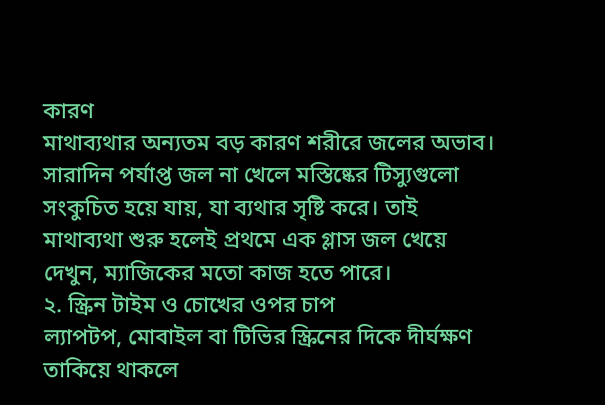কারণ
মাথাব্যথার অন্যতম বড় কারণ শরীরে জলের অভাব। সারাদিন পর্যাপ্ত জল না খেলে মস্তিষ্কের টিস্যুগুলো সংকুচিত হয়ে যায়, যা ব্যথার সৃষ্টি করে। তাই মাথাব্যথা শুরু হলেই প্রথমে এক গ্লাস জল খেয়ে দেখুন, ম্যাজিকের মতো কাজ হতে পারে।
২. স্ক্রিন টাইম ও চোখের ওপর চাপ
ল্যাপটপ, মোবাইল বা টিভির স্ক্রিনের দিকে দীর্ঘক্ষণ তাকিয়ে থাকলে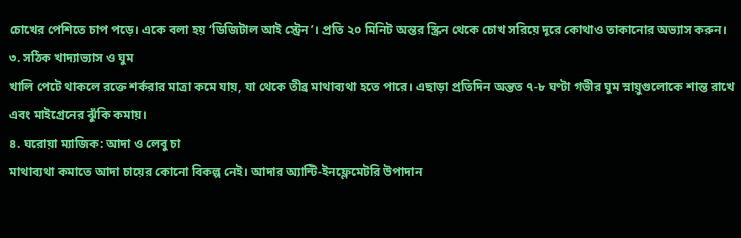চোখের পেশিতে চাপ পড়ে। একে বলা হয় ‘ডিজিটাল আই স্ট্রেন’। প্রতি ২০ মিনিট অন্তর স্ক্রিন থেকে চোখ সরিয়ে দূরে কোথাও তাকানোর অভ্যাস করুন।
৩. সঠিক খাদ্যাভ্যাস ও ঘুম
খালি পেটে থাকলে রক্তে শর্করার মাত্রা কমে যায়, যা থেকে তীব্র মাথাব্যথা হতে পারে। এছাড়া প্রতিদিন অন্তত ৭-৮ ঘণ্টা গভীর ঘুম স্নায়ুগুলোকে শান্ত রাখে এবং মাইগ্রেনের ঝুঁকি কমায়।
৪. ঘরোয়া ম্যাজিক: আদা ও লেবু চা
মাথাব্যথা কমাতে আদা চায়ের কোনো বিকল্প নেই। আদার অ্যান্টি-ইনফ্লেমেটরি উপাদান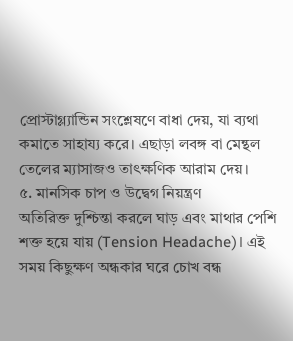প্রোস্টাগ্ল্যান্ডিন সংশ্লেষণে বাধা দেয়, যা ব্যথা কমাতে সাহায্য করে। এছাড়া লবঙ্গ বা মেন্থল তেলের ম্যাসাজও তাৎক্ষণিক আরাম দেয়।
৫. মানসিক চাপ ও উদ্বেগ নিয়ন্ত্রণ
অতিরিক্ত দুশ্চিন্তা করলে ঘাড় এবং মাথার পেশি শক্ত হয়ে যায় (Tension Headache)। এই সময় কিছুক্ষণ অন্ধকার ঘরে চোখ বন্ধ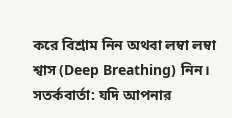করে বিশ্রাম নিন অথবা লম্বা লম্বা শ্বাস (Deep Breathing) নিন।
সতর্কবার্তা: যদি আপনার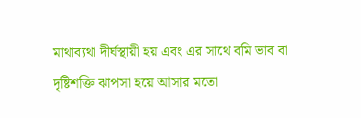মাথাব্যথা দীর্ঘস্থায়ী হয় এবং এর সাথে বমি ভাব বা দৃষ্টিশক্তি ঝাপসা হয়ে আসার মতো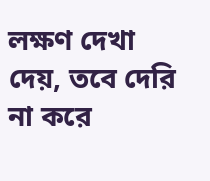লক্ষণ দেখা দেয়, তবে দেরি না করে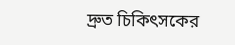দ্রুত চিকিৎসকের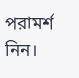পরামর্শ নিন।